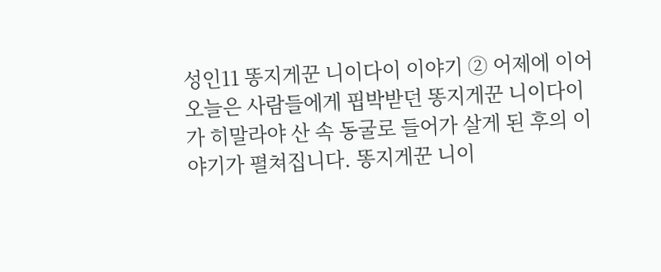성인11 똥지게꾼 니이다이 이야기 ② 어제에 이어 오늘은 사람들에게 핍박받던 똥지게꾼 니이다이가 히말라야 산 속 동굴로 들어가 살게 된 후의 이야기가 펼쳐집니다. 똥지게꾼 니이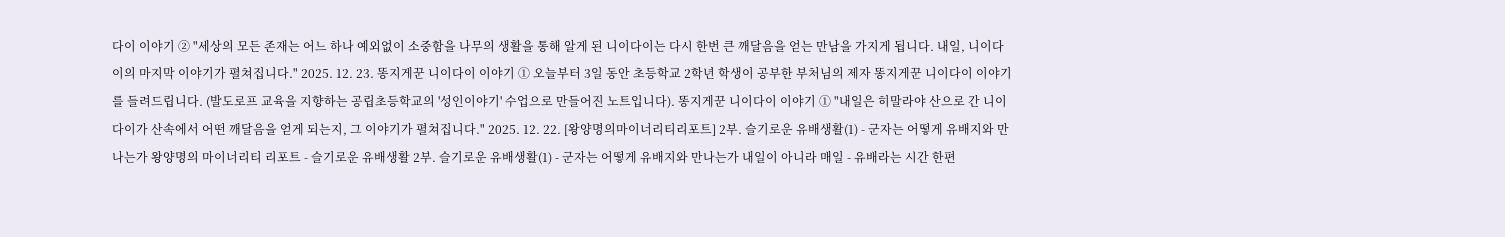다이 이야기 ② "세상의 모든 존재는 어느 하나 예외없이 소중함을 나무의 생활을 통해 알게 된 니이다이는 다시 한번 큰 깨달음을 얻는 만남을 가지게 됩니다. 내일, 니이다이의 마지막 이야기가 펼쳐집니다." 2025. 12. 23. 똥지게꾼 니이다이 이야기 ① 오늘부터 3일 동안 초등학교 2학년 학생이 공부한 부처님의 제자 똥지게꾼 니이다이 이야기를 들려드립니다. (발도로프 교육을 지향하는 공립초등학교의 '성인이야기' 수업으로 만들어진 노트입니다). 똥지게꾼 니이다이 이야기 ① "내일은 히말라야 산으로 간 니이다이가 산속에서 어떤 깨달음을 얻게 되는지, 그 이야기가 펼쳐집니다." 2025. 12. 22. [왕양명의마이너리티리포트] 2부. 슬기로운 유배생활(1) - 군자는 어떻게 유배지와 만나는가 왕양명의 마이너리티 리포트 - 슬기로운 유배생활 2부. 슬기로운 유배생활(1) - 군자는 어떻게 유배지와 만나는가 내일이 아니라 매일 - 유배라는 시간 한편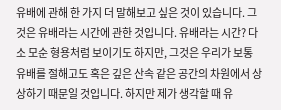유배에 관해 한 가지 더 말해보고 싶은 것이 있습니다. 그것은 유배라는 시간에 관한 것입니다. 유배라는 시간? 다소 모순 형용처럼 보이기도 하지만, 그것은 우리가 보통 유배를 절해고도 혹은 깊은 산속 같은 공간의 차원에서 상상하기 때문일 것입니다. 하지만 제가 생각할 때 유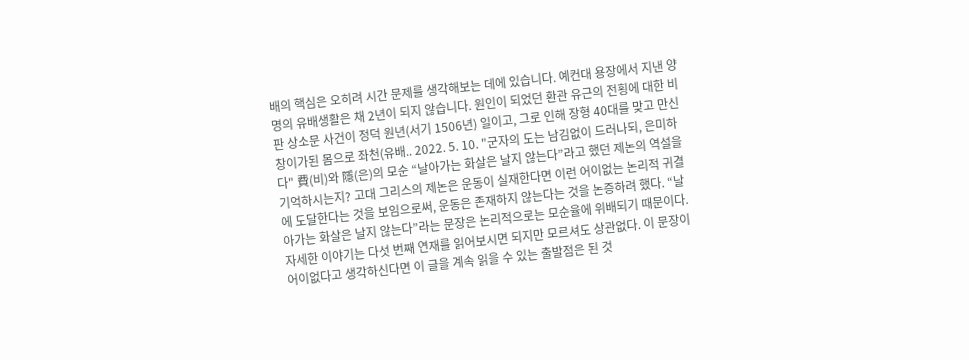배의 핵심은 오히려 시간 문제를 생각해보는 데에 있습니다. 예컨대 용장에서 지낸 양명의 유배생활은 채 2년이 되지 않습니다. 원인이 되었던 환관 유근의 전횡에 대한 비판 상소문 사건이 정덕 원년(서기 1506년) 일이고, 그로 인해 장형 40대를 맞고 만신창이가된 몸으로 좌천(유배.. 2022. 5. 10. "군자의 도는 남김없이 드러나되, 은미하다" 費(비)와 隱(은)의 모순 “날아가는 화살은 날지 않는다”라고 했던 제논의 역설을 기억하시는지? 고대 그리스의 제논은 운동이 실재한다면 이런 어이없는 논리적 귀결에 도달한다는 것을 보임으로써, 운동은 존재하지 않는다는 것을 논증하려 했다. “날아가는 화살은 날지 않는다”라는 문장은 논리적으로는 모순율에 위배되기 때문이다. 자세한 이야기는 다섯 번째 연재를 읽어보시면 되지만 모르셔도 상관없다. 이 문장이 어이없다고 생각하신다면 이 글을 계속 읽을 수 있는 출발점은 된 것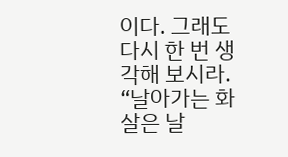이다. 그래도 다시 한 번 생각해 보시라. “날아가는 화살은 날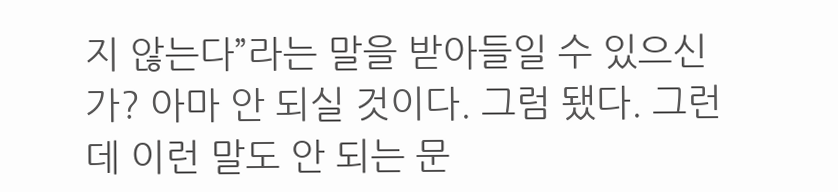지 않는다”라는 말을 받아들일 수 있으신가? 아마 안 되실 것이다. 그럼 됐다. 그런데 이런 말도 안 되는 문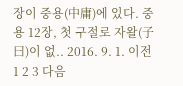장이 중용(中庸)에 있다. 중용 12장, 첫 구절로 자왈(子曰)이 없.. 2016. 9. 1. 이전 1 2 3 다음